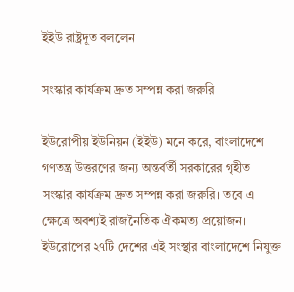ইইউ রাষ্ট্রদূত বললেন

সংস্কার কার্যক্রম দ্রুত সম্পন্ন করা জরুরি

ইউরোপীয় ইউনিয়ন (ইইউ) মনে করে, বাংলাদেশে গণতন্ত্র উত্তরণের জন্য অন্তর্বর্তী সরকারের গৃহীত সংস্কার কার্যক্রম দ্রুত সম্পন্ন করা জরুরি। তবে এ ক্ষেত্রে অবশ্যই রাজনৈতিক ঐকমত্য প্রয়োজন। ইউরোপের ২৭টি দেশের এই সংস্থার বাংলাদেশে নিযুক্ত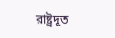রাষ্ট্রদূত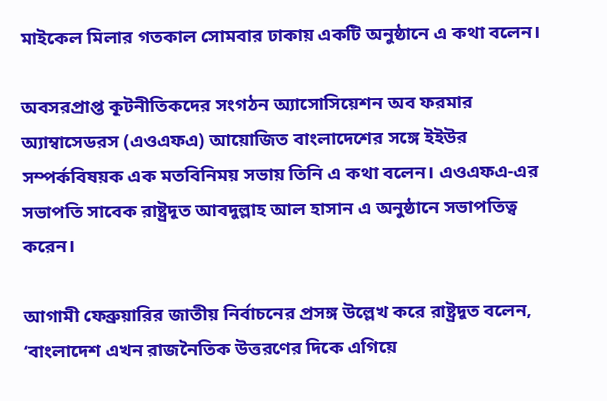মাইকেল মিলার গতকাল সোমবার ঢাকায় একটি অনুষ্ঠানে এ কথা বলেন।

অবসরপ্রাপ্ত কূটনীতিকদের সংগঠন অ্যাসোসিয়েশন অব ফরমার অ্যাম্বাসেডরস (এওএফএ) আয়োজিত বাংলাদেশের সঙ্গে ইইউর সম্পর্কবিষয়ক এক মতবিনিময় সভায় তিনি এ কথা বলেন। এওএফএ-এর সভাপতি সাবেক রাষ্ট্রদূত আবদুল্লাহ আল হাসান এ অনুষ্ঠানে সভাপতিত্ব করেন।

আগামী ফেব্রুয়ারির জাতীয় নির্বাচনের প্রসঙ্গ উল্লেখ করে রাষ্ট্রদূত বলেন, ‘বাংলাদেশ এখন রাজনৈতিক উত্তরণের দিকে এগিয়ে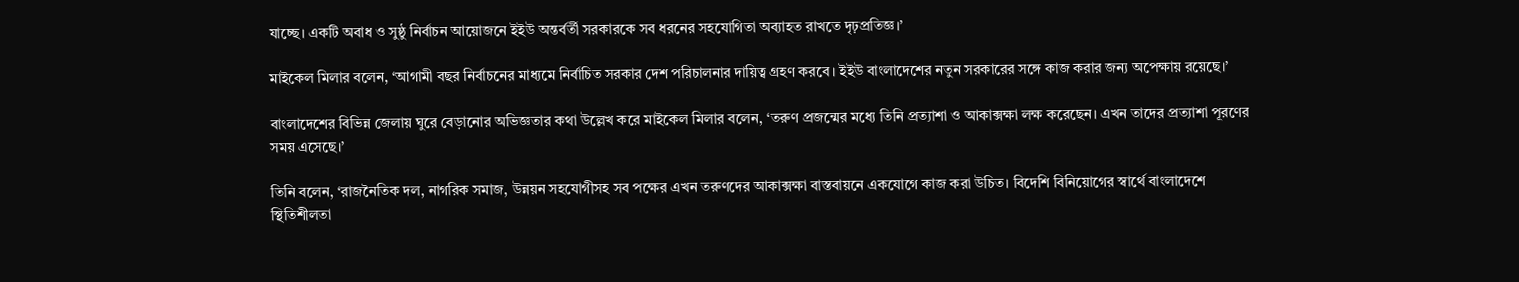যাচ্ছে। একটি অবাধ ও সুষ্ঠু নির্বাচন আয়োজনে ইইউ অন্তর্বর্তী সরকারকে সব ধরনের সহযোগিতা অব্যাহত রাখতে দৃঢ়প্রতিজ্ঞ।’

মাইকেল মিলার বলেন, ‘আগামী বছর নির্বাচনের মাধ্যমে নির্বাচিত সরকার দেশ পরিচালনার দায়িত্ব গ্রহণ করবে। ইইউ বাংলাদেশের নতুন সরকারের সঙ্গে কাজ করার জন্য অপেক্ষায় রয়েছে।’

বাংলাদেশের বিভিন্ন জেলায় ঘুরে বেড়ানোর অভিজ্ঞতার কথা উল্লেখ করে মাইকেল মিলার বলেন, ‘তরুণ প্রজন্মের মধ্যে তিনি প্রত্যাশা ও আকাক্সক্ষা লক্ষ করেছেন। এখন তাদের প্রত্যাশা পূরণের সময় এসেছে।’

তিনি বলেন, ‘রাজনৈতিক দল, নাগরিক সমাজ, উন্নয়ন সহযোগীসহ সব পক্ষের এখন তরুণদের আকাক্সক্ষা বাস্তবায়নে একযোগে কাজ করা উচিত। বিদেশি বিনিয়োগের স্বার্থে বাংলাদেশে স্থিতিশীলতা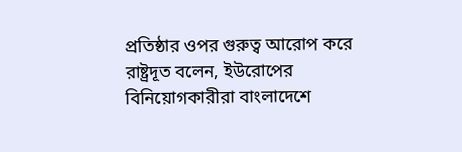প্রতিষ্ঠার ওপর গুরুত্ব আরোপ করে রাষ্ট্রদূত বলেন, ইউরোপের বিনিয়োগকারীরা বাংলাদেশে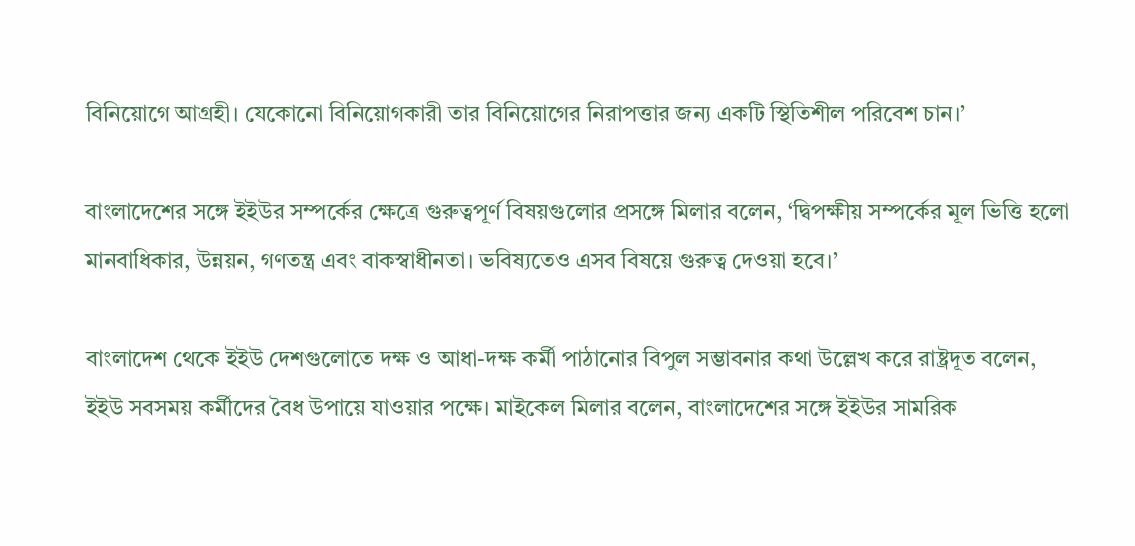বিনিয়োগে আগ্রহী। যেকোনো বিনিয়োগকারী তার বিনিয়োগের নিরাপত্তার জন্য একটি স্থিতিশীল পরিবেশ চান।’

বাংলাদেশের সঙ্গে ইইউর সম্পর্কের ক্ষেত্রে গুরুত্বপূর্ণ বিষয়গুলোর প্রসঙ্গে মিলার বলেন, ‘দ্বিপক্ষীয় সম্পর্কের মূল ভিত্তি হলো মানবাধিকার, উন্নয়ন, গণতন্ত্র এবং বাকস্বাধীনতা। ভবিষ্যতেও এসব বিষয়ে গুরুত্ব দেওয়া হবে।’

বাংলাদেশ থেকে ইইউ দেশগুলোতে দক্ষ ও আধা-দক্ষ কর্মী পাঠানোর বিপুল সম্ভাবনার কথা উল্লেখ করে রাষ্ট্রদূত বলেন, ইইউ সবসময় কর্মীদের বৈধ উপায়ে যাওয়ার পক্ষে। মাইকেল মিলার বলেন, বাংলাদেশের সঙ্গে ইইউর সামরিক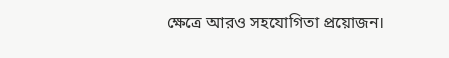ক্ষেত্রে আরও সহযোগিতা প্রয়োজন।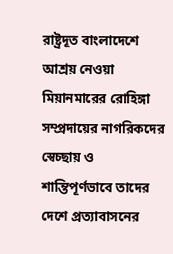রাষ্ট্রদূত বাংলাদেশে আশ্রয় নেওয়া মিয়ানমারের রোহিঙ্গা সম্প্রদায়ের নাগরিকদের স্বেচ্ছায় ও শান্তিপূর্ণভাবে তাদের দেশে প্রত্যাবাসনের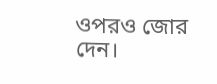ওপরও জোর দেন।